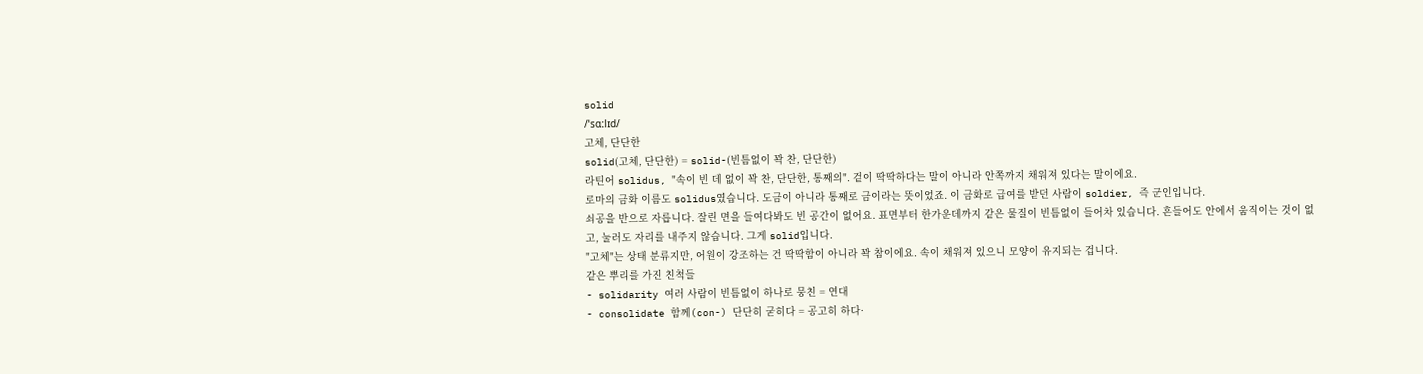solid
/ˈsɑːlɪd/
고체, 단단한
solid(고체, 단단한) = solid-(빈틈없이 꽉 찬, 단단한)
라틴어 solidus, "속이 빈 데 없이 꽉 찬, 단단한, 통째의". 겉이 딱딱하다는 말이 아니라 안쪽까지 채워져 있다는 말이에요.
로마의 금화 이름도 solidus였습니다. 도금이 아니라 통째로 금이라는 뜻이었죠. 이 금화로 급여를 받던 사람이 soldier, 즉 군인입니다.
쇠공을 반으로 자릅니다. 잘린 면을 들여다봐도 빈 공간이 없어요. 표면부터 한가운데까지 같은 물질이 빈틈없이 들어차 있습니다. 흔들어도 안에서 움직이는 것이 없고, 눌러도 자리를 내주지 않습니다. 그게 solid입니다.
"고체"는 상태 분류지만, 어원이 강조하는 건 딱딱함이 아니라 꽉 참이에요. 속이 채워져 있으니 모양이 유지되는 겁니다.
같은 뿌리를 가진 친척들
- solidarity 여러 사람이 빈틈없이 하나로 뭉친 = 연대
- consolidate 함께(con-) 단단히 굳히다 = 공고히 하다·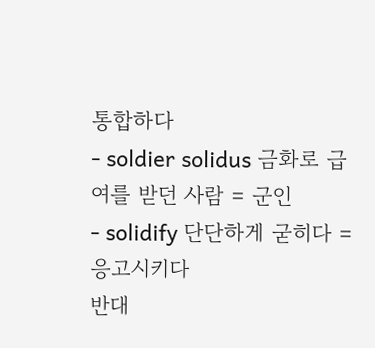통합하다
- soldier solidus 금화로 급여를 받던 사람 = 군인
- solidify 단단하게 굳히다 = 응고시키다
반대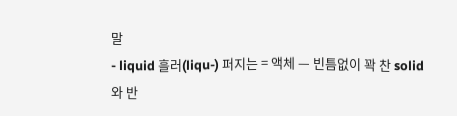말
- liquid 흘러(liqu-) 퍼지는 = 액체 — 빈틈없이 꽉 찬 solid와 반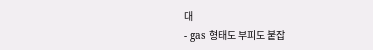대
- gas 형태도 부피도 붙잡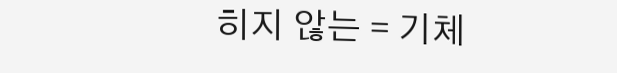히지 않는 = 기체